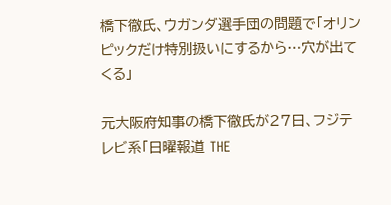橋下徹氏、ウガンダ選手団の問題で「オリンピックだけ特別扱いにするから…穴が出てくる」

元大阪府知事の橋下徹氏が27日、フジテレビ系「日曜報道 THE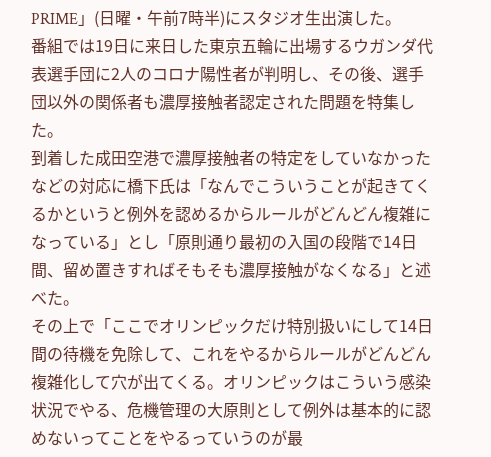PRIME」(日曜・午前7時半)にスタジオ生出演した。
番組では19日に来日した東京五輪に出場するウガンダ代表選手団に2人のコロナ陽性者が判明し、その後、選手団以外の関係者も濃厚接触者認定された問題を特集した。
到着した成田空港で濃厚接触者の特定をしていなかったなどの対応に橋下氏は「なんでこういうことが起きてくるかというと例外を認めるからルールがどんどん複雑になっている」とし「原則通り最初の入国の段階で14日間、留め置きすればそもそも濃厚接触がなくなる」と述べた。
その上で「ここでオリンピックだけ特別扱いにして14日間の待機を免除して、これをやるからルールがどんどん複雑化して穴が出てくる。オリンピックはこういう感染状況でやる、危機管理の大原則として例外は基本的に認めないってことをやるっていうのが最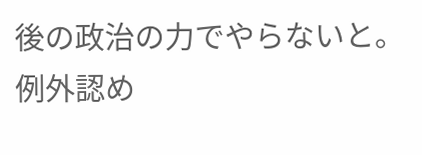後の政治の力でやらないと。例外認め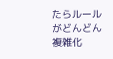たらルールがどんどん複雑化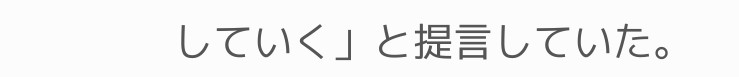していく」と提言していた。